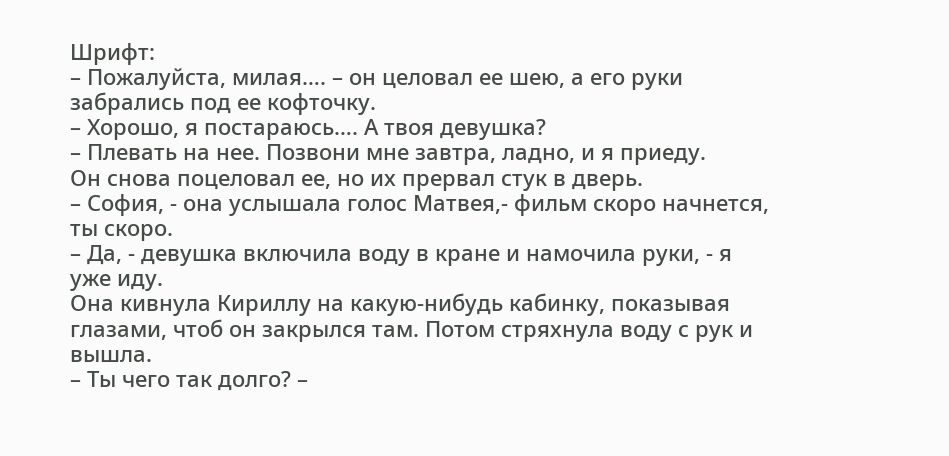Шрифт:
– Пожалуйста, милая…. – он целовал ее шею, а его руки забрались под ее кофточку.
– Хорошо, я постараюсь…. А твоя девушка?
– Плевать на нее. Позвони мне завтра, ладно, и я приеду.
Он снова поцеловал ее, но их прервал стук в дверь.
– София, - она услышала голос Матвея,- фильм скоро начнется, ты скоро.
– Да, - девушка включила воду в кране и намочила руки, - я уже иду.
Она кивнула Кириллу на какую-нибудь кабинку, показывая глазами, чтоб он закрылся там. Потом стряхнула воду с рук и вышла.
– Ты чего так долго? –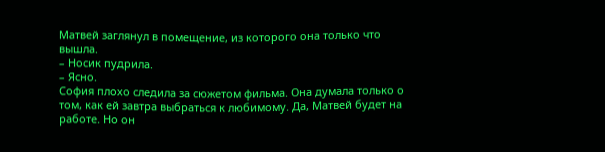Матвей заглянул в помещение, из которого она только что вышла.
– Носик пудрила.
– Ясно.
София плохо следила за сюжетом фильма. Она думала только о том, как ей завтра выбраться к любимому. Да, Матвей будет на работе. Но он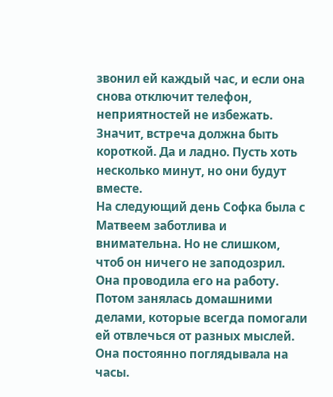звонил ей каждый час, и если она снова отключит телефон, неприятностей не избежать. Значит, встреча должна быть короткой. Да и ладно. Пусть хоть несколько минут, но они будут вместе.
На следующий день Софка была с Матвеем заботлива и внимательна. Но не слишком, чтоб он ничего не заподозрил. Она проводила его на работу. Потом занялась домашними делами, которые всегда помогали ей отвлечься от разных мыслей. Она постоянно поглядывала на часы.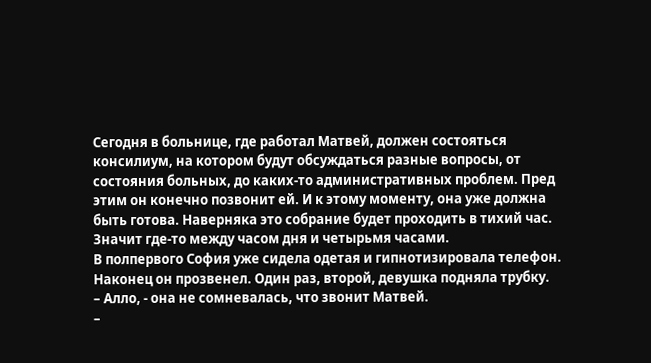Сегодня в больнице, где работал Матвей, должен состояться консилиум, на котором будут обсуждаться разные вопросы, от состояния больных, до каких-то административных проблем. Пред этим он конечно позвонит ей. И к этому моменту, она уже должна быть готова. Наверняка это собрание будет проходить в тихий час. Значит где-то между часом дня и четырьмя часами.
В полпервого София уже сидела одетая и гипнотизировала телефон. Наконец он прозвенел. Один раз, второй, девушка подняла трубку.
– Алло, - она не сомневалась, что звонит Матвей.
–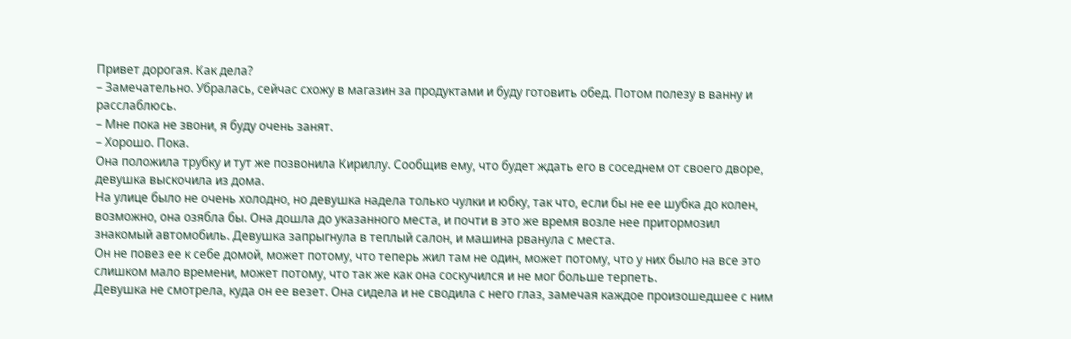Привет дорогая. Как дела?
– Замечательно. Убралась, сейчас схожу в магазин за продуктами и буду готовить обед. Потом полезу в ванну и расслаблюсь.
– Мне пока не звони, я буду очень занят.
– Хорошо. Пока.
Она положила трубку и тут же позвонила Кириллу. Сообщив ему, что будет ждать его в соседнем от своего дворе, девушка выскочила из дома.
На улице было не очень холодно, но девушка надела только чулки и юбку, так что, если бы не ее шубка до колен, возможно, она озябла бы. Она дошла до указанного места, и почти в это же время возле нее притормозил знакомый автомобиль. Девушка запрыгнула в теплый салон, и машина рванула с места.
Он не повез ее к себе домой, может потому, что теперь жил там не один, может потому, что у них было на все это слишком мало времени, может потому, что так же как она соскучился и не мог больше терпеть.
Девушка не смотрела, куда он ее везет. Она сидела и не сводила с него глаз, замечая каждое произошедшее с ним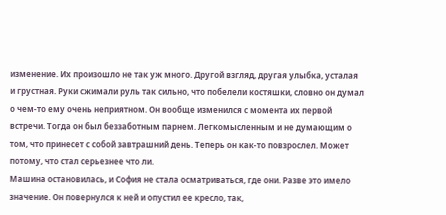изменение. Их произошло не так уж много. Другой взгляд, другая улыбка, усталая и грустная. Руки сжимали руль так сильно, что побелели костяшки, словно он думал о чем-то ему очень неприятном. Он вообще изменился с момента их первой встречи. Тогда он был беззаботным парнем. Легкомысленным и не думающим о том, что принесет с собой завтрашний день. Теперь он как-то повзрослел. Может потому, что стал серьезнее что ли.
Машина остановилась, и София не стала осматриваться, где они. Разве это имело значение. Он повернулся к ней и опустил ее кресло, так,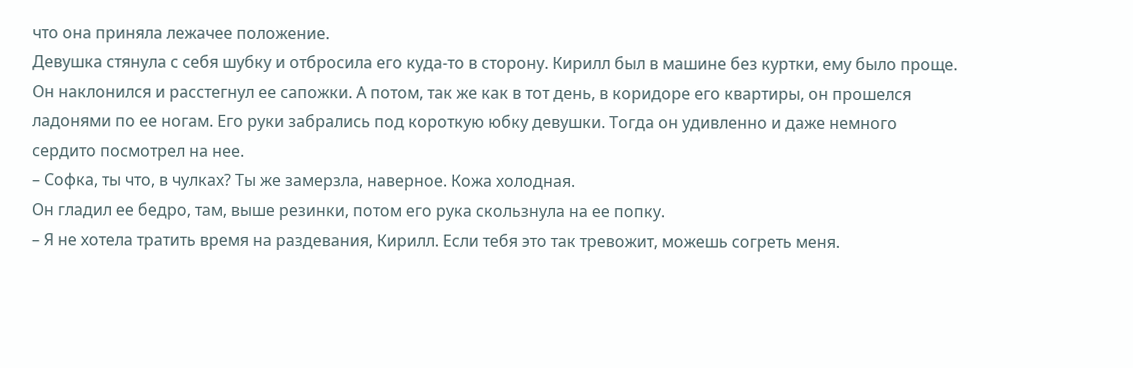что она приняла лежачее положение.
Девушка стянула с себя шубку и отбросила его куда-то в сторону. Кирилл был в машине без куртки, ему было проще. Он наклонился и расстегнул ее сапожки. А потом, так же как в тот день, в коридоре его квартиры, он прошелся ладонями по ее ногам. Его руки забрались под короткую юбку девушки. Тогда он удивленно и даже немного сердито посмотрел на нее.
– Софка, ты что, в чулках? Ты же замерзла, наверное. Кожа холодная.
Он гладил ее бедро, там, выше резинки, потом его рука скользнула на ее попку.
– Я не хотела тратить время на раздевания, Кирилл. Если тебя это так тревожит, можешь согреть меня.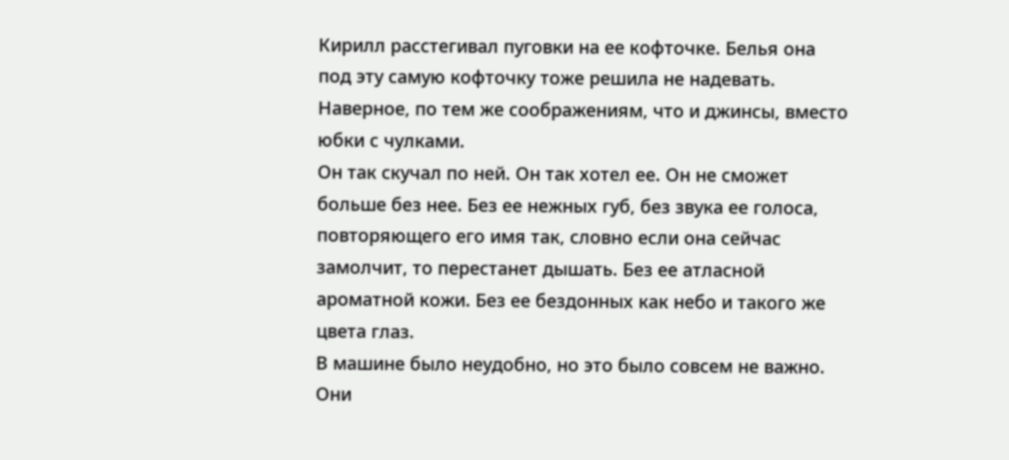Кирилл расстегивал пуговки на ее кофточке. Белья она под эту самую кофточку тоже решила не надевать. Наверное, по тем же соображениям, что и джинсы, вместо юбки с чулками.
Он так скучал по ней. Он так хотел ее. Он не сможет больше без нее. Без ее нежных губ, без звука ее голоса, повторяющего его имя так, словно если она сейчас замолчит, то перестанет дышать. Без ее атласной ароматной кожи. Без ее бездонных как небо и такого же цвета глаз.
В машине было неудобно, но это было совсем не важно. Они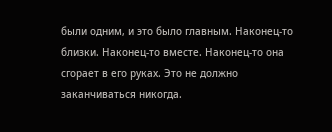были одним, и это было главным. Наконец-то близки. Наконец-то вместе. Наконец-то она сгорает в его руках. Это не должно заканчиваться никогда.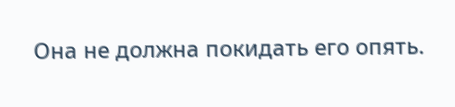Она не должна покидать его опять.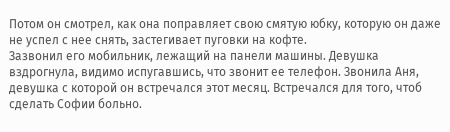Потом он смотрел, как она поправляет свою смятую юбку, которую он даже не успел с нее снять, застегивает пуговки на кофте.
Зазвонил его мобильник, лежащий на панели машины. Девушка вздрогнула, видимо испугавшись, что звонит ее телефон. Звонила Аня, девушка с которой он встречался этот месяц. Встречался для того, чтоб сделать Софии больно.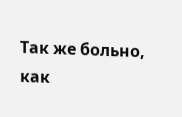Так же больно, как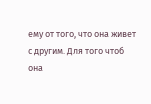ему от того, что она живет с другим. Для того чтоб она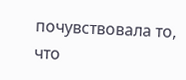почувствовала то, что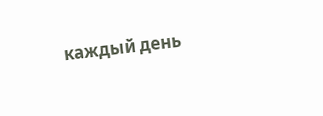каждый день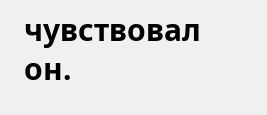чувствовал он.